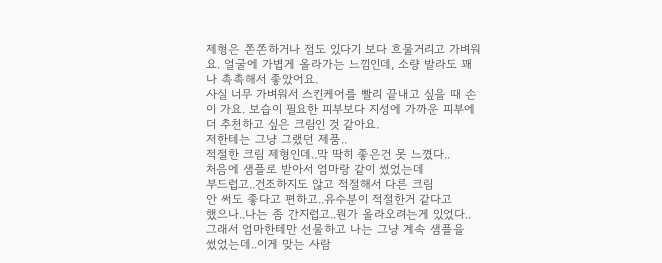제형은 쫀쫀하거나 점도 있다기 보다 흐물거리고 가벼워요. 얼굴에 가볍게 올라가는 느낌인데, 소량 발라도 꽤나 촉촉해서 좋았어요.
사실 너무 가벼워서 스킨케어를 빨리 끝내고 싶을 때 손이 가요. 보습이 필요한 피부보다 지성에 가까운 피부에 더 추천하고 싶은 크림인 것 같아요.
저한테는 그냥 그랬던 제품..
적절한 크림 제형인데..막 딱히 좋은건 못 느꼈다..
처음에 샘플로 받아서 엄마랑 같이 썼었는데
부드럽고..건조하지도 않고 적절해서 다른 크림
안 써도 좋다고 편하고..유수분이 적절한거 같다고
했으나..나는 좀 간지럽고..뭔가 올라오려는게 있었다..
그래서 엄마한테만 선물하고 나는 그냥 계속 샘플을
썼었는데..이게 맞는 사람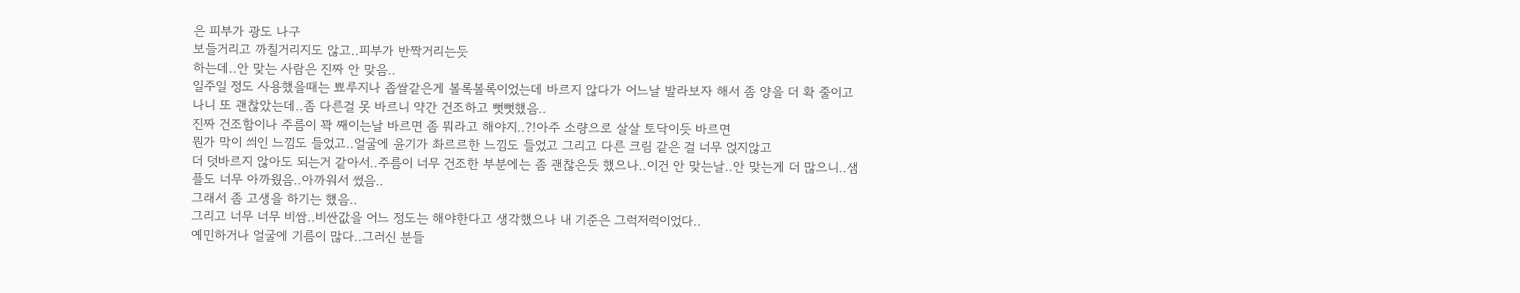은 피부가 광도 나구
보들거리고 까칠거리지도 않고..피부가 반짝거리는듯
하는데..안 맞는 사람은 진짜 안 맞음..
일주일 정도 사용했을때는 뾰루지나 좁쌀같은게 볼록볼록이었는데 바르지 않다가 어느날 발라보자 해서 좀 양을 더 확 줄이고 나니 또 괜찮았는데..좀 다른걸 못 바르니 약간 건조하고 뻣뻣했음..
진짜 건조함이나 주름이 꽉 째이는날 바르면 좀 뭐라고 해야지..?!아주 소량으로 살살 토닥이듯 바르면
뭔가 막이 씌인 느낌도 들었고..얼굴에 윤기가 촤르르한 느낌도 들었고 그리고 다른 크림 같은 걸 너무 얹지않고
더 덧바르지 않아도 되는거 같아서..주름이 너무 건조한 부분에는 좀 괜찮은듯 했으나..이건 안 맞는날..안 맞는게 더 많으니..샘플도 너무 아까웠음..아까워서 썼음..
그래서 좀 고생을 하기는 했음..
그리고 너무 너무 비쌈..비싼값을 어느 정도는 해야한다고 생각했으나 내 기준은 그럭저럭이었다..
예민하거나 얼굴에 기름이 많다..그러신 분들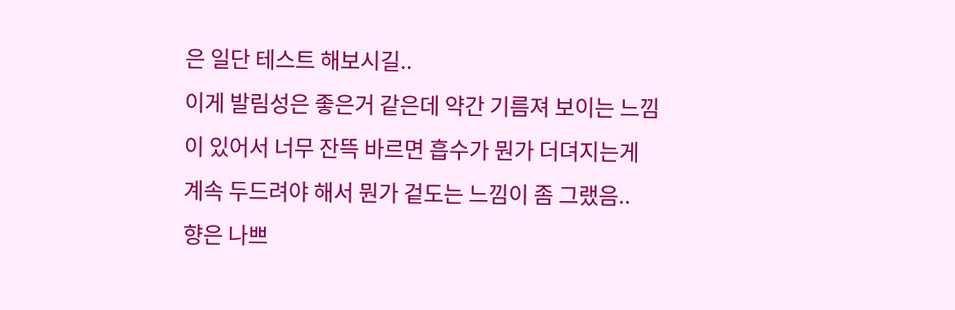은 일단 테스트 해보시길..
이게 발림성은 좋은거 같은데 약간 기름져 보이는 느낌
이 있어서 너무 잔뜩 바르면 흡수가 뭔가 더뎌지는게
계속 두드려야 해서 뭔가 겉도는 느낌이 좀 그랬음..
향은 나쁘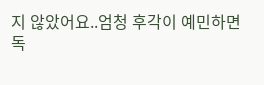지 않았어요..엄청 후각이 예민하면
독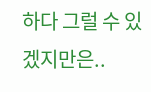하다 그럴 수 있겠지만은..